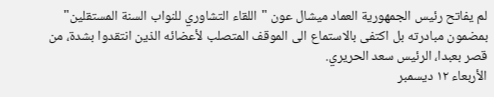لم يفاتح رئيس الجمهورية العماد ميشال عون "اللقاء التشاوري للنواب السنة المستقلين" بمضمون مبادرته بل اكتفى بالاستماع الى الموقف المتصلب لأعضائه الذين انتقدوا بشدة، من قصر بعبدا، الرئيس سعد الحريري.
الأربعاء ١٢ ديسمبر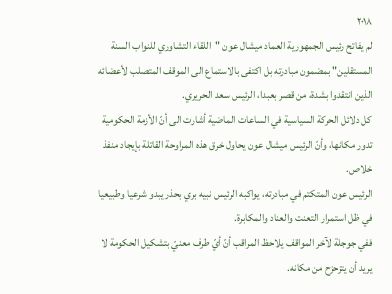٢٠١٨
لم يفاتح رئيس الجمهورية العماد ميشال عون "اللقاء التشاوري للنواب السنة المستقلين" بمضمون مبادرته بل اكتفى بالاستماع الى الموقف المتصلب لأعضائه الذين انتقدوا بشدة، من قصر بعبدا، الرئيس سعد الحريري.
كل دلائل الحركة السياسية في الساعات الماضية أشارت الى أنّ الأزمة الحكومية تدور مكانها، وأنّ الرئيس ميشال عون يحاول خرق هذه المراوحة القاتلة بإيجاد منفذ خلاص.
الرئيس عون المتكتم في مبادرته، يواكبه الرئيس نبيه بري بحذر يبدو شرعيا وطبيعيا في ظل استمرار التعنت والعناد والمكابرة.
ففي جوجلة لآخر المواقف يلاحظ المراقب أنّ أيّ طرف معنيّ بتشكيل الحكومة لا يريد أن يتزحزح من مكانه.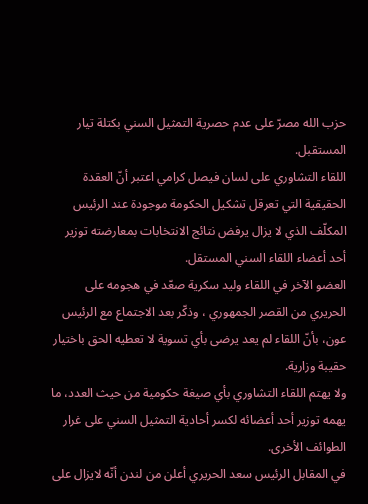حزب الله مصرّ على عدم حصرية التمثيل السني بكتلة تيار المستقبل.
اللقاء التشاوري على لسان فيصل كرامي اعتبر أنّ العقدة الحقيقية التي تعرقل تشكيل الحكومة موجودة عند الرئيس المكلّف الذي لا يزال يرفض نتائج الانتخابات بمعارضته توزير أحد أعضاء اللقاء السني المستقل.
العضو الآخر في اللقاء وليد سكرية صعّد في هجومه على الحريري من القصر الجمهوري ، وذكّر بعد الاجتماع مع الرئيس عون، بأنّ اللقاء لم يعد يرضى بأي تسوية لا تعطيه الحق باختيار حقيبة وزارية.
ولا يهتم اللقاء التشاوري بأي صيغة حكومية من حيث العدد، ما يهمه توزير أحد أعضائه لكسر أحادية التمثيل السني على غرار الطوائف الأخرى.
في المقابل الرئيس سعد الحريري أعلن من لندن أنّه لايزال على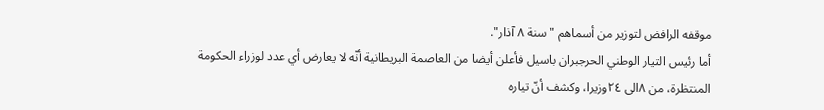موقفه الرافض لتوزير من أسماهم "سنة ٨ آذار".
أما رئيس التيار الوطني الحرجبران باسيل فأعلن أيضا من العاصمة البريطانية أنّه لا يعارض أي عدد لوزراء الحكومة المنتظرة، من ٨الى ٢٤وزيرا، وكشف أنّ تياره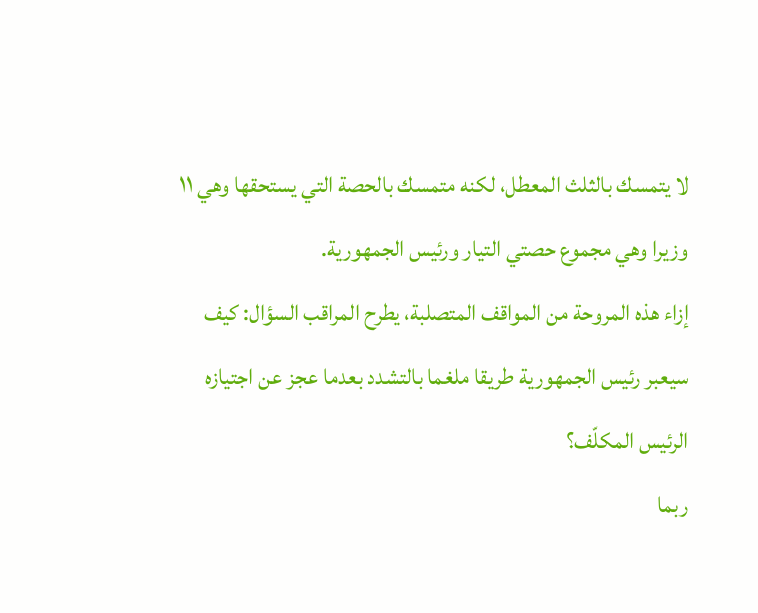لا يتمسك بالثلث المعطل، لكنه متمسك بالحصة التي يستحقها وهي ١١ وزيرا وهي مجموع حصتي التيار ورئيس الجمهورية.
إزاء هذه المروحة من المواقف المتصلبة، يطرح المراقب السؤال: كيف سيعبر رئيس الجمهورية طريقا ملغما بالتشدد بعدما عجز عن اجتيازه الرئيس المكلّف؟
ربما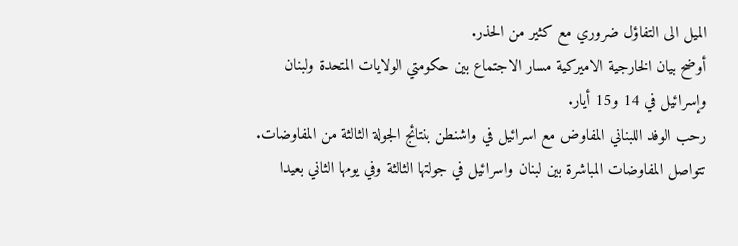الميل الى التفاؤل ضروري مع كثير من الحذر.
أوضح بيان الخارجية الاميركية مسار الاجتماع بين حكومتي الولايات المتحدة ولبنان وإسرائيل في 14 و15 أيار.
رحب الوفد اللبناني المفاوض مع اسرائيل في واشنطن بنتائج الجولة الثالثة من المفاوضات.
تتواصل المفاوضات المباشرة بين لبنان واسرائيل في جولتها الثالثة وفي يومها الثاني بعيدا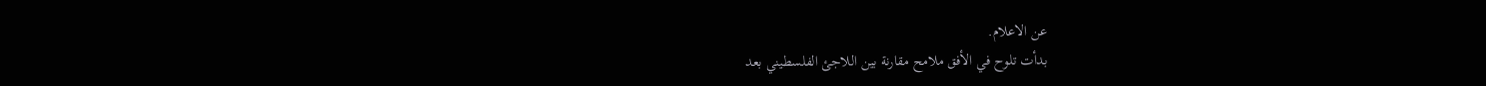عن الاعلام.
بدأت تلوح في الأفق ملامح مقارنة بين اللاجئ الفلسطيني بعد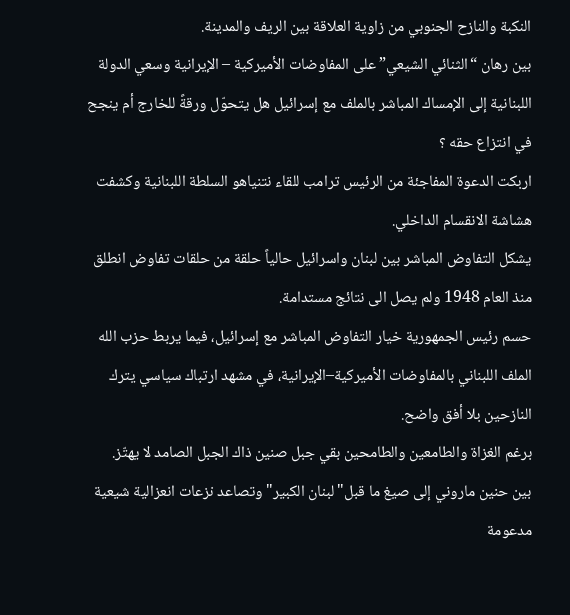النكبة والنازح الجنوبي من زاوية العلاقة بين الريف والمدينة.
بين رهان “الثنائي الشيعي” على المفاوضات الأميركية – الإيرانية وسعي الدولة اللبنانية إلى الإمساك المباشر بالملف مع إسرائيل هل يتحوّل ورقةً للخارج أم ينجح في انتزاع حقه ؟
اربكت الدعوة المفاجئة من الرئيس ترامب للقاء نتنياهو السلطة اللبنانية وكشفت هشاشة الانقسام الداخلي.
يشكل التفاوض المباشر بين لبنان واسرائيل حالياً حلقة من حلقات تفاوض انطلق منذ العام 1948 ولم يصل الى نتائج مستدامة.
حسم رئيس الجمهورية خيار التفاوض المباشر مع إسرائيل، فيما يربط حزب الله الملف اللبناني بالمفاوضات الأميركية–الإيرانية، في مشهد ارتباك سياسي يترك النازحين بلا أفق واضح.
برغم الغزاة والطامعين والطامحين بقي جبل صنين ذاك الجبل الصامد لا يهتّز.
بين حنين ماروني إلى صيغ ما قبل"لبنان الكبير" وتصاعد نزعات انعزالية شيعية مدعومة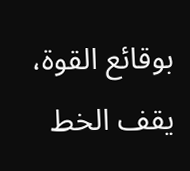بوقائع القوة، يقف الخط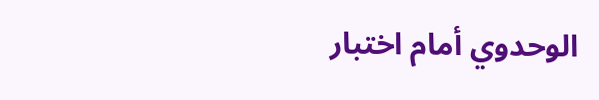الوحدوي أمام اختبار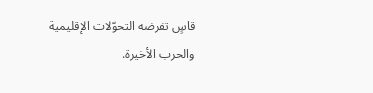قاسٍ تفرضه التحوّلات الإقليمية والحرب الأخيرة.